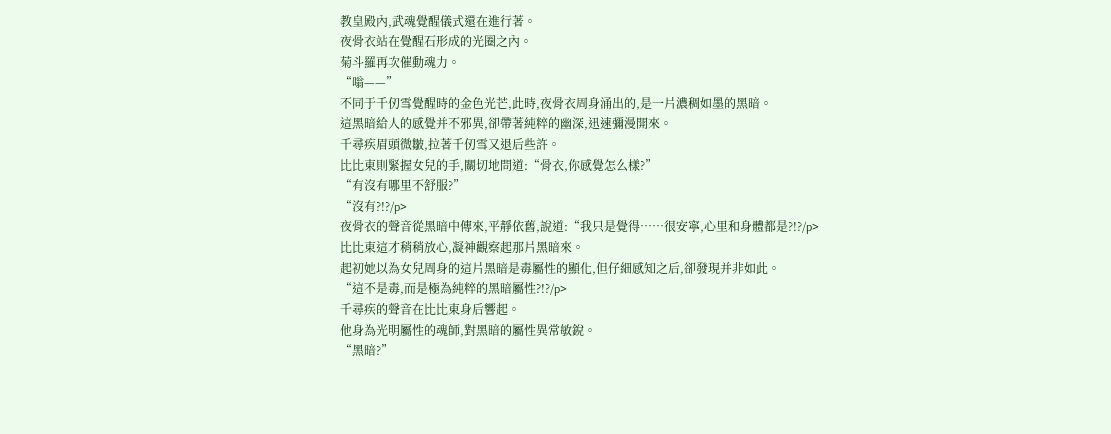教皇殿內,武魂覺醒儀式還在進行著。
夜骨衣站在覺醒石形成的光圈之內。
菊斗羅再次催動魂力。
“嗡——”
不同于千仞雪覺醒時的金色光芒,此時,夜骨衣周身涌出的,是一片濃稠如墨的黑暗。
這黑暗給人的感覺并不邪異,卻帶著純粹的幽深,迅速彌漫開來。
千尋疾眉頭微皺,拉著千仞雪又退后些許。
比比東則緊握女兒的手,關切地問道:“骨衣,你感覺怎么樣?”
“有沒有哪里不舒服?”
“沒有?!?/p>
夜骨衣的聲音從黑暗中傳來,平靜依舊,說道:“我只是覺得……很安寧,心里和身體都是?!?/p>
比比東這才稍稍放心,凝神觀察起那片黑暗來。
起初她以為女兒周身的這片黑暗是毒屬性的顯化,但仔細感知之后,卻發現并非如此。
“這不是毒,而是極為純粹的黑暗屬性?!?/p>
千尋疾的聲音在比比東身后響起。
他身為光明屬性的魂師,對黑暗的屬性異常敏銳。
“黑暗?”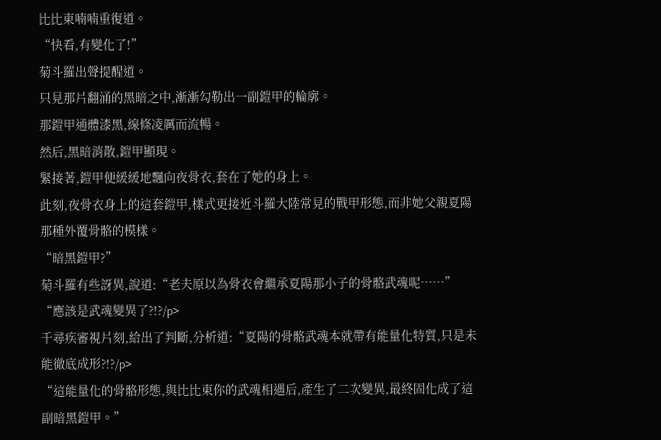比比東喃喃重復道。
“快看,有變化了!”
菊斗羅出聲提醒道。
只見那片翻涌的黑暗之中,漸漸勾勒出一副鎧甲的輪廓。
那鎧甲通體漆黑,線條凌厲而流暢。
然后,黑暗消散,鎧甲顯現。
緊接著,鎧甲便緩緩地飄向夜骨衣,套在了她的身上。
此刻,夜骨衣身上的這套鎧甲,樣式更接近斗羅大陸常見的戰甲形態,而非她父親夏陽那種外覆骨骼的模樣。
“暗黑鎧甲?”
菊斗羅有些訝異,說道:“老夫原以為骨衣會繼承夏陽那小子的骨骼武魂呢……”
“應該是武魂變異了?!?/p>
千尋疾審視片刻,給出了判斷,分析道:“夏陽的骨骼武魂本就帶有能量化特質,只是未能徹底成形?!?/p>
“這能量化的骨骼形態,與比比東你的武魂相遇后,產生了二次變異,最終固化成了這副暗黑鎧甲。”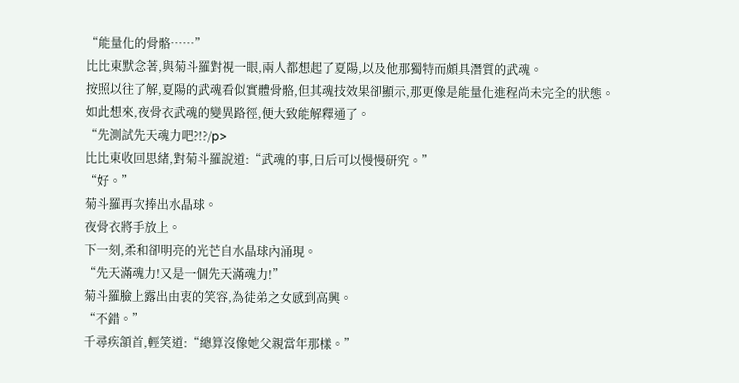“能量化的骨骼……”
比比東默念著,與菊斗羅對視一眼,兩人都想起了夏陽,以及他那獨特而頗具潛質的武魂。
按照以往了解,夏陽的武魂看似實體骨骼,但其魂技效果卻顯示,那更像是能量化進程尚未完全的狀態。
如此想來,夜骨衣武魂的變異路徑,便大致能解釋通了。
“先測試先天魂力吧?!?/p>
比比東收回思緒,對菊斗羅說道:“武魂的事,日后可以慢慢研究。”
“好。”
菊斗羅再次捧出水晶球。
夜骨衣將手放上。
下一刻,柔和卻明亮的光芒自水晶球內涌現。
“先天滿魂力!又是一個先天滿魂力!”
菊斗羅臉上露出由衷的笑容,為徒弟之女感到高興。
“不錯。”
千尋疾頷首,輕笑道:“總算沒像她父親當年那樣。”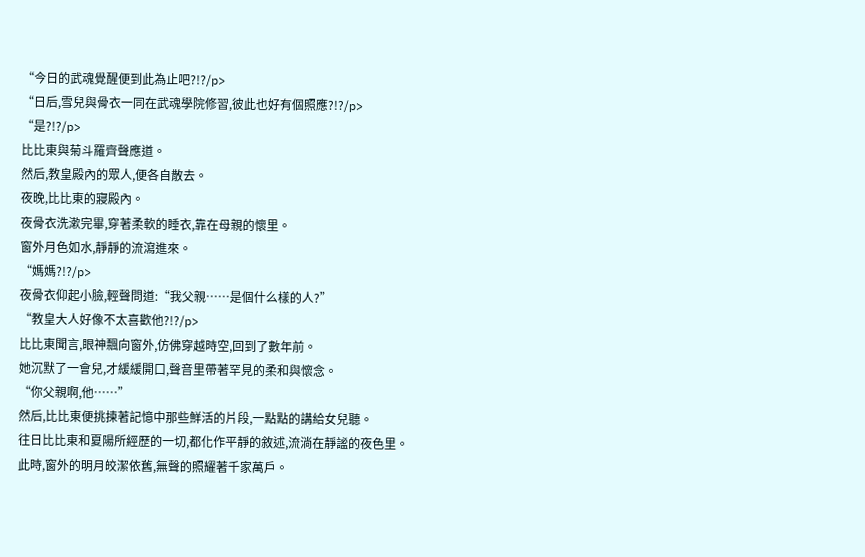“今日的武魂覺醒便到此為止吧?!?/p>
“日后,雪兒與骨衣一同在武魂學院修習,彼此也好有個照應?!?/p>
“是?!?/p>
比比東與菊斗羅齊聲應道。
然后,教皇殿內的眾人,便各自散去。
夜晚,比比東的寢殿內。
夜骨衣洗漱完畢,穿著柔軟的睡衣,靠在母親的懷里。
窗外月色如水,靜靜的流瀉進來。
“媽媽?!?/p>
夜骨衣仰起小臉,輕聲問道:“我父親……是個什么樣的人?”
“教皇大人好像不太喜歡他?!?/p>
比比東聞言,眼神飄向窗外,仿佛穿越時空,回到了數年前。
她沉默了一會兒,才緩緩開口,聲音里帶著罕見的柔和與懷念。
“你父親啊,他……”
然后,比比東便挑揀著記憶中那些鮮活的片段,一點點的講給女兒聽。
往日比比東和夏陽所經歷的一切,都化作平靜的敘述,流淌在靜謐的夜色里。
此時,窗外的明月皎潔依舊,無聲的照耀著千家萬戶。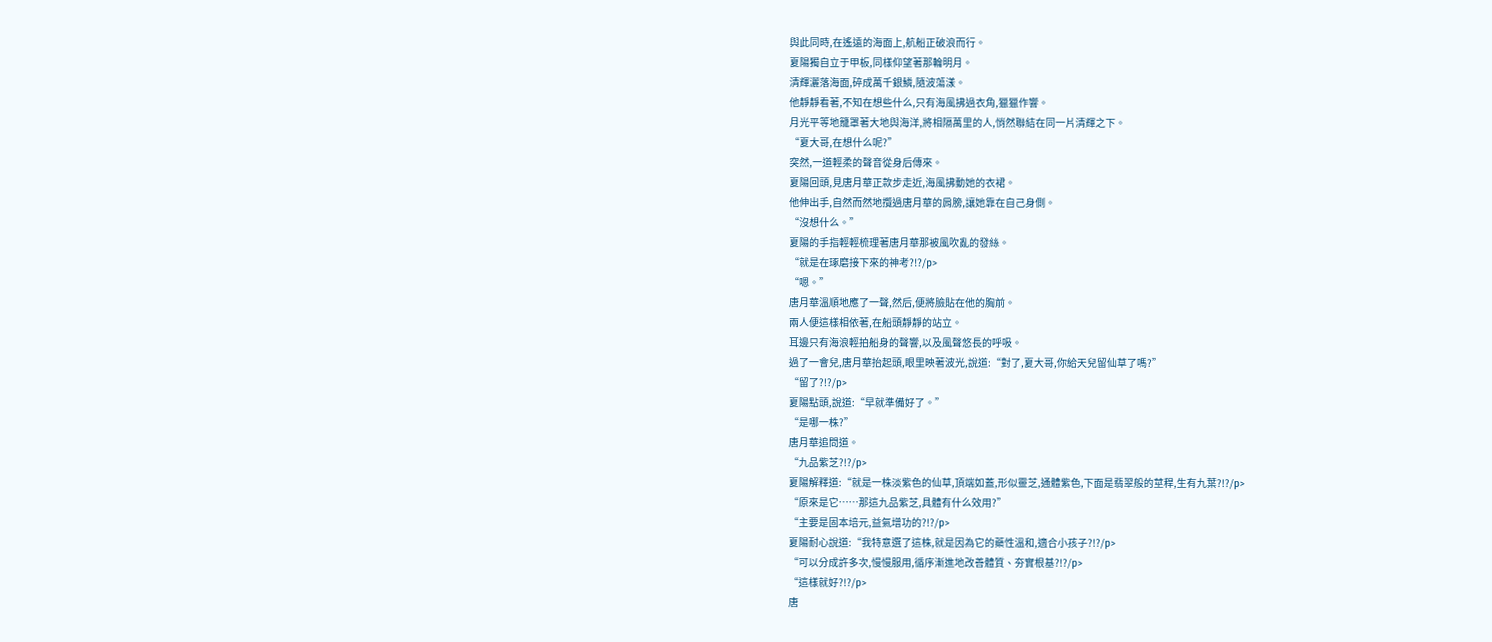與此同時,在遙遠的海面上,航船正破浪而行。
夏陽獨自立于甲板,同樣仰望著那輪明月。
清輝灑落海面,碎成萬千銀鱗,隨波蕩漾。
他靜靜看著,不知在想些什么,只有海風拂過衣角,獵獵作響。
月光平等地籠罩著大地與海洋,將相隔萬里的人,悄然聯結在同一片清輝之下。
“夏大哥,在想什么呢?”
突然,一道輕柔的聲音從身后傳來。
夏陽回頭,見唐月華正款步走近,海風拂動她的衣裙。
他伸出手,自然而然地攬過唐月華的肩膀,讓她靠在自己身側。
“沒想什么。”
夏陽的手指輕輕梳理著唐月華那被風吹亂的發絲。
“就是在琢磨接下來的神考?!?/p>
“嗯。”
唐月華溫順地應了一聲,然后,便將臉貼在他的胸前。
兩人便這樣相依著,在船頭靜靜的站立。
耳邊只有海浪輕拍船身的聲響,以及風聲悠長的呼吸。
過了一會兒,唐月華抬起頭,眼里映著波光,說道:“對了,夏大哥,你給天兒留仙草了嗎?”
“留了?!?/p>
夏陽點頭,說道:“早就準備好了。”
“是哪一株?”
唐月華追問道。
“九品紫芝?!?/p>
夏陽解釋道:“就是一株淡紫色的仙草,頂端如蓋,形似靈芝,通體紫色,下面是翡翠般的莖稈,生有九葉?!?/p>
“原來是它……那這九品紫芝,具體有什么效用?”
“主要是固本培元,益氣增功的?!?/p>
夏陽耐心說道:“我特意選了這株,就是因為它的藥性溫和,適合小孩子?!?/p>
“可以分成許多次,慢慢服用,循序漸進地改善體質、夯實根基?!?/p>
“這樣就好?!?/p>
唐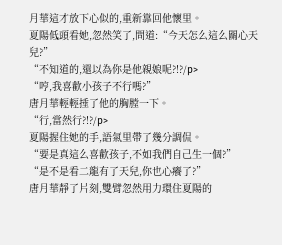月華這才放下心似的,重新靠回他懷里。
夏陽低頭看她,忽然笑了,問道:“今天怎么這么關心天兒?”
“不知道的,還以為你是他親娘呢?!?/p>
“哼,我喜歡小孩子不行嗎?”
唐月華輕輕捶了他的胸膛一下。
“行,當然行?!?/p>
夏陽握住她的手,語氣里帶了幾分調侃。
“要是真這么喜歡孩子,不如我們自己生一個?”
“是不是看二龍有了天兒,你也心癢了?”
唐月華靜了片刻,雙臂忽然用力環住夏陽的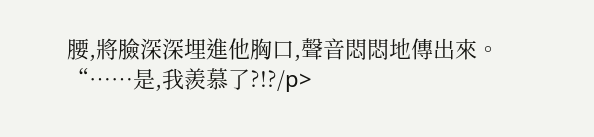腰,將臉深深埋進他胸口,聲音悶悶地傳出來。
“……是,我羨慕了?!?/p>